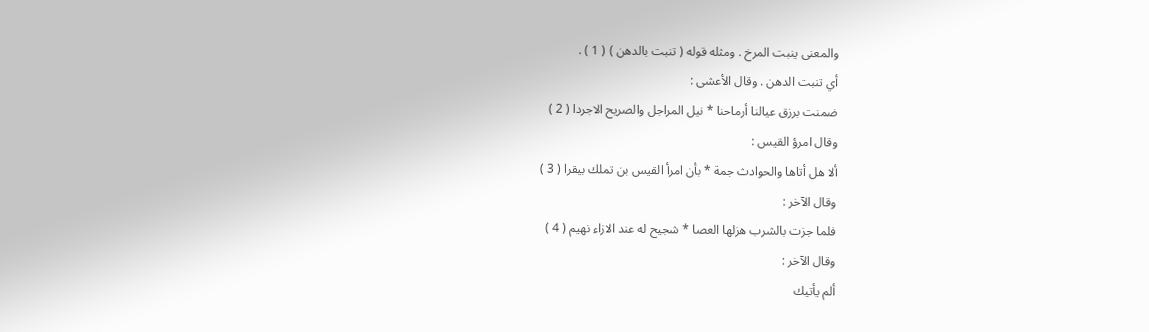والمعنى ينبت المرخ . ومثله قوله ( تنبت بالدهن ) ( 1 ) .
أي تنبت الدهن . وقال الأعشى :
ضمنت برزق عيالنا أرماحنا * نيل المراجل والصريح الاجردا ( 2 )
وقال امرؤ القيس :
ألا هل أتاها والحوادث جمة * بأن امرأ القيس بن تملك بيقرا ( 3 )
وقال الآخر :
فلما جزت بالشرب هزلها العصا * شجيح له عند الازاء نهيم ( 4 )
وقال الآخر :
ألم يأتيك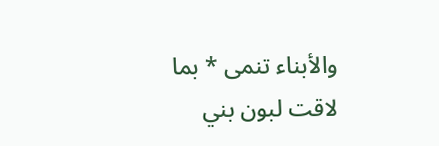والأبناء تنمى * بما لاقت لبون بني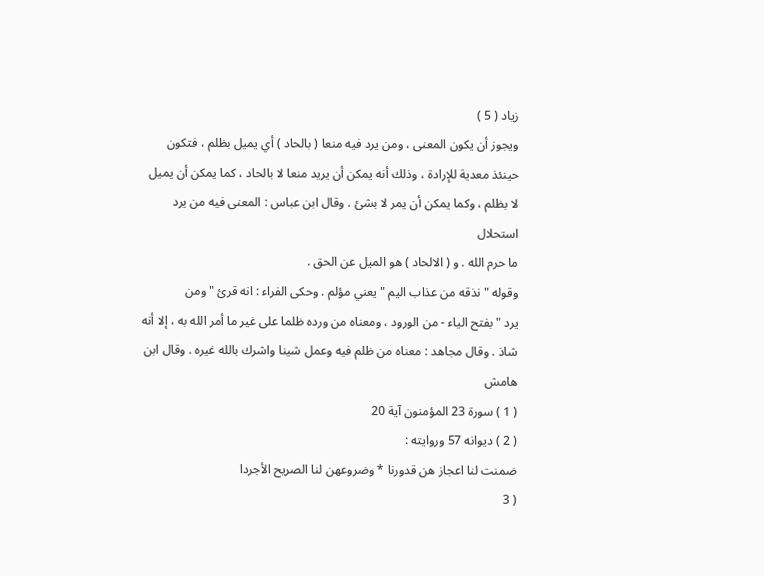زياد ( 5 )
ويجوز أن يكون المعنى ، ومن يرد فيه منعا ( بالحاد ) أي يميل بظلم ، فتكون
حينئذ معدية للإرادة ، وذلك أنه يمكن أن يريد منعا لا بالحاد ، كما يمكن أن يميل
لا بظلم ، وكما يمكن أن يمر لا بشئ . وقال ابن عباس : المعنى فيه من يرد استحلال
ما حرم الله . و ( الالحاد ) هو الميل عن الحق .
وقوله " نذقه من عذاب اليم " يعني مؤلم . وحكى الفراء : انه قرئ " ومن
يرد " بفتح الياء - من الورود ، ومعناه من ورده ظلما على غير ما أمر الله به ، إلا أنه
شاذ . وقال مجاهد : معناه من ظلم فيه وعمل شينا واشرك بالله غيره . وقال ابن
هامش
( 1 ) سورة 23 المؤمنون آية 20
( 2 ) ديوانه 57 وروايته :
ضمنت لنا اعجاز هن قدورنا * وضروعهن لنا الصريح الأجردا
( 3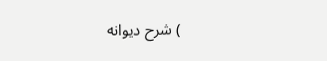) شرح ديوانه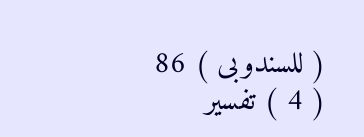( للسندوبى ) 86
( 4 ) تفسير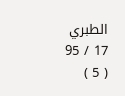الطبري 17 / 95
( 5 )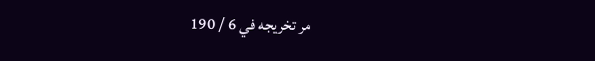مر تخريجه في 6 / 190